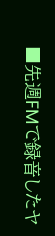■先週FMで録音したヤ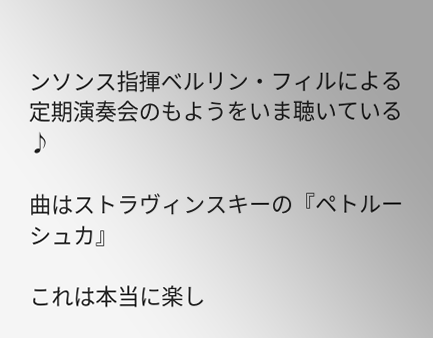ンソンス指揮ベルリン・フィルによる定期演奏会のもようをいま聴いている♪

曲はストラヴィンスキーの『ペトルーシュカ』

これは本当に楽し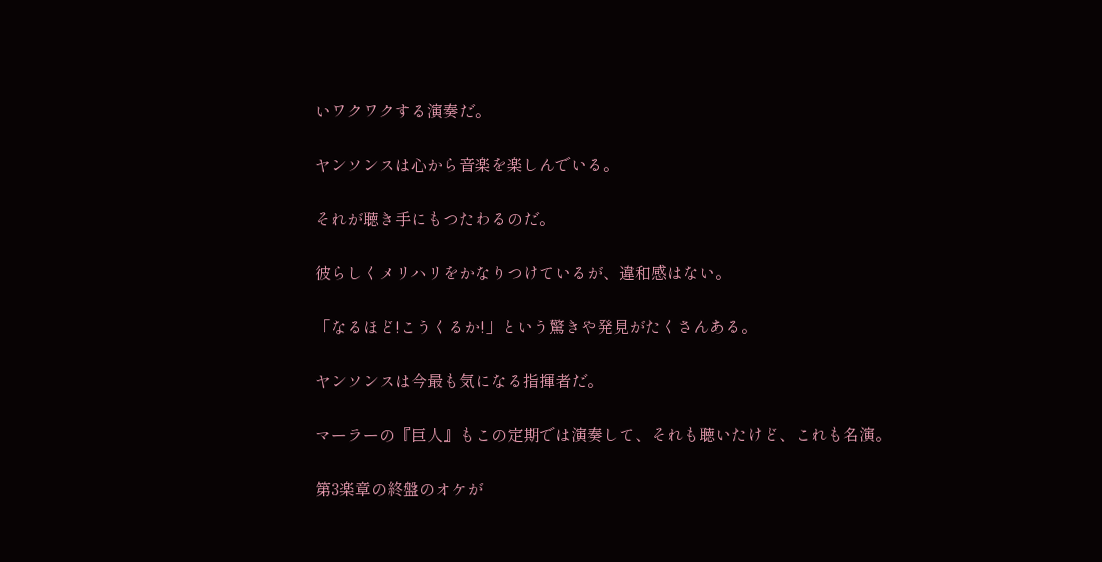いワクワクする演奏だ。

ヤンソンスは心から音楽を楽しんでいる。

それが聴き手にもつたわるのだ。

彼らしくメリハリをかなりつけているが、違和感はない。

「なるほど!こうくるか!」という驚きや発見がたくさんある。

ヤンソンスは今最も気になる指揮者だ。

マーラーの『巨人』もこの定期では演奏して、それも聴いたけど、これも名演。

第3楽章の終盤のオケが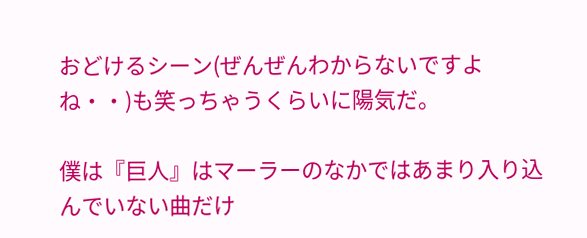おどけるシーン(ぜんぜんわからないですよね・・)も笑っちゃうくらいに陽気だ。

僕は『巨人』はマーラーのなかではあまり入り込んでいない曲だけ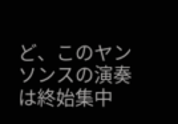ど、このヤンソンスの演奏は終始集中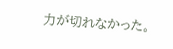力が切れなかった。